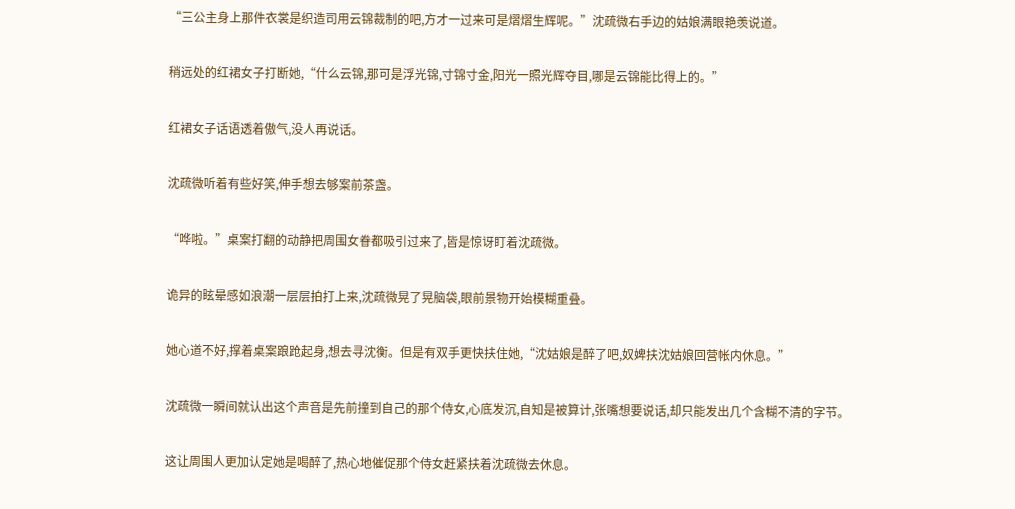“三公主身上那件衣裳是织造司用云锦裁制的吧,方才一过来可是熠熠生辉呢。”沈疏微右手边的姑娘满眼艳羡说道。

稍远处的红裙女子打断她,“什么云锦,那可是浮光锦,寸锦寸金,阳光一照光辉夺目,哪是云锦能比得上的。”

红裙女子话语透着傲气,没人再说话。

沈疏微听着有些好笑,伸手想去够案前茶盏。

“哗啦。”桌案打翻的动静把周围女眷都吸引过来了,皆是惊讶盯着沈疏微。

诡异的眩晕感如浪潮一层层拍打上来,沈疏微晃了晃脑袋,眼前景物开始模糊重叠。

她心道不好,撑着桌案踉跄起身,想去寻沈衡。但是有双手更快扶住她,“沈姑娘是醉了吧,奴婢扶沈姑娘回营帐内休息。”

沈疏微一瞬间就认出这个声音是先前撞到自己的那个侍女,心底发沉,自知是被算计,张嘴想要说话,却只能发出几个含糊不清的字节。

这让周围人更加认定她是喝醉了,热心地催促那个侍女赶紧扶着沈疏微去休息。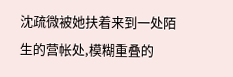沈疏微被她扶着来到一处陌生的营帐处,模糊重叠的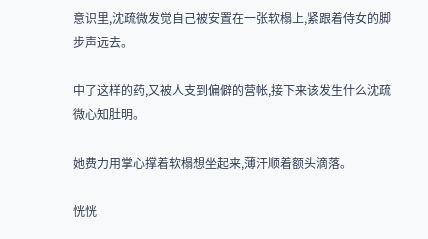意识里,沈疏微发觉自己被安置在一张软榻上,紧跟着侍女的脚步声远去。

中了这样的药,又被人支到偏僻的营帐,接下来该发生什么沈疏微心知肚明。

她费力用掌心撑着软榻想坐起来,薄汗顺着额头滴落。

恍恍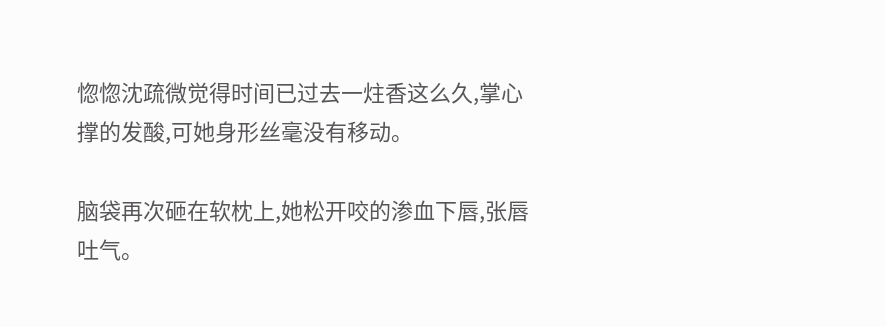惚惚沈疏微觉得时间已过去一炷香这么久,掌心撑的发酸,可她身形丝毫没有移动。

脑袋再次砸在软枕上,她松开咬的渗血下唇,张唇吐气。